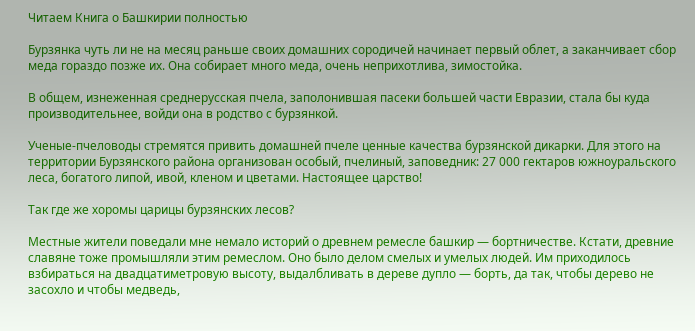Читаем Книга о Башкирии полностью

Бурзянка чуть ли не на месяц раньше своих домашних сородичей начинает первый облет, а заканчивает сбор меда гораздо позже их. Она собирает много меда, очень неприхотлива, зимостойка.

В общем, изнеженная среднерусская пчела, заполонившая пасеки большей части Евразии, стала бы куда производительнее, войди она в родство с бурзянкой.

Ученые-пчеловоды стремятся привить домашней пчеле ценные качества бурзянской дикарки. Для этого на территории Бурзянского района организован особый, пчелиный, заповедник: 27 000 гектаров южноуральского леса, богатого липой, ивой, кленом и цветами. Настоящее царство!

Так где же хоромы царицы бурзянских лесов?

Местные жители поведали мне немало историй о древнем ремесле башкир — бортничестве. Кстати, древние славяне тоже промышляли этим ремеслом. Оно было делом смелых и умелых людей. Им приходилось взбираться на двадцатиметровую высоту, выдалбливать в дереве дупло — борть, да так, чтобы дерево не засохло и чтобы медведь,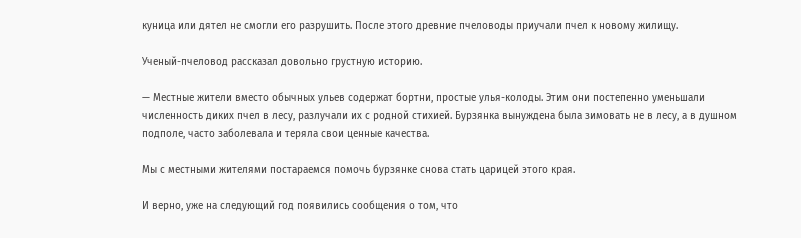куница или дятел не смогли его разрушить. После этого древние пчеловоды приучали пчел к новому жилищу.

Ученый-пчеловод рассказал довольно грустную историю.

— Местные жители вместо обычных ульев содержат бортни, простые улья-колоды. Этим они постепенно уменьшали численность диких пчел в лесу, разлучали их с родной стихией. Бурзянка вынуждена была зимовать не в лесу, а в душном подполе, часто заболевала и теряла свои ценные качества.

Мы с местными жителями постараемся помочь бурзянке снова стать царицей этого края.

И верно, уже на следующий год появились сообщения о том, что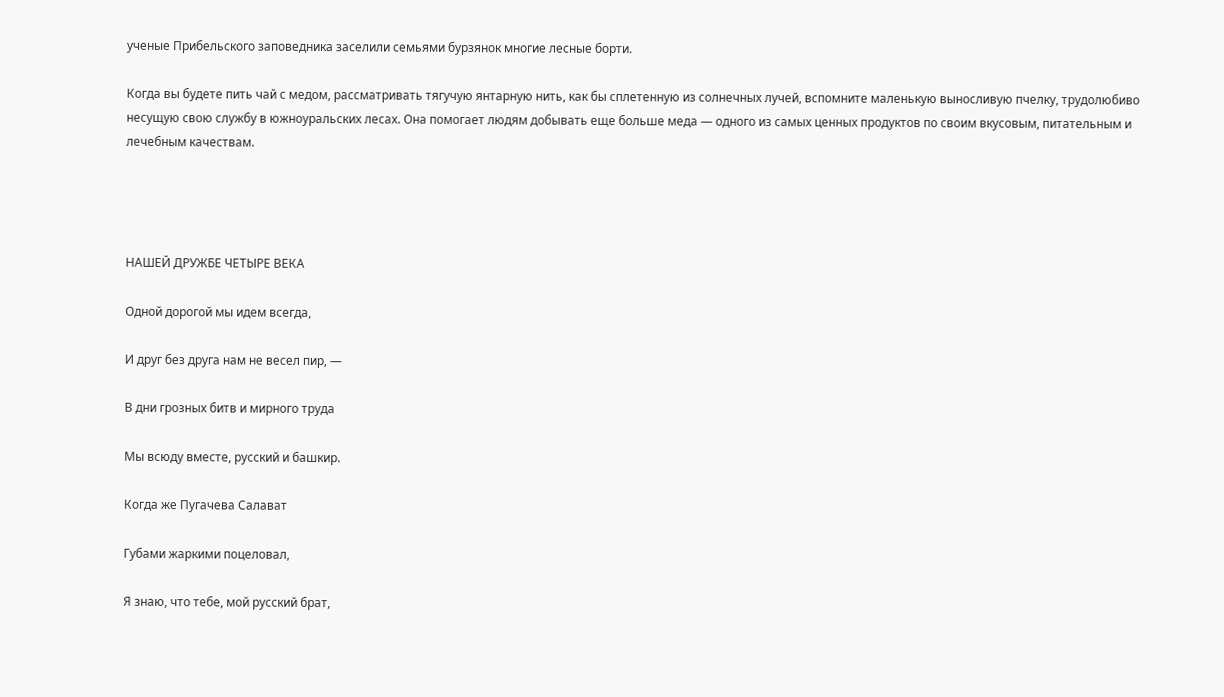ученые Прибельского заповедника заселили семьями бурзянок многие лесные борти.

Когда вы будете пить чай с медом, рассматривать тягучую янтарную нить, как бы сплетенную из солнечных лучей, вспомните маленькую выносливую пчелку, трудолюбиво несущую свою службу в южноуральских лесах. Она помогает людям добывать еще больше меда — одного из самых ценных продуктов по своим вкусовым, питательным и лечебным качествам.




НАШЕЙ ДРУЖБЕ ЧЕТЫРЕ ВЕКА

Одной дорогой мы идем всегда,

И друг без друга нам не весел пир, —

В дни грозных битв и мирного труда

Мы всюду вместе, русский и башкир.

Когда же Пугачева Салават

Губами жаркими поцеловал,

Я знаю, что тебе, мой русский брат,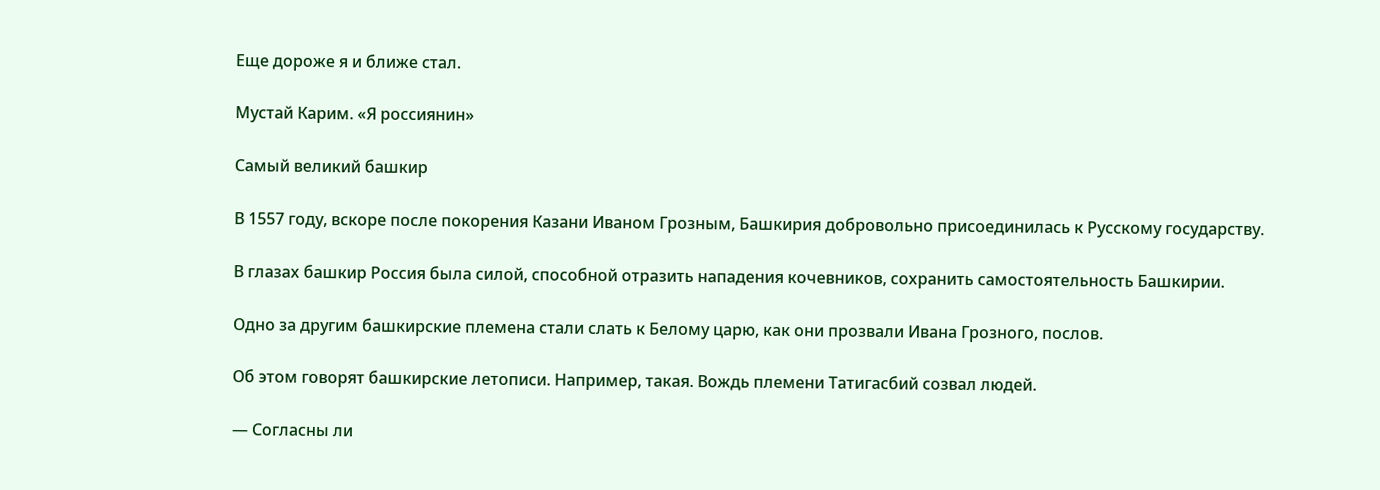Еще дороже я и ближе стал.

Мустай Карим. «Я россиянин»

Самый великий башкир

В 1557 году, вскоре после покорения Казани Иваном Грозным, Башкирия добровольно присоединилась к Русскому государству.

В глазах башкир Россия была силой, способной отразить нападения кочевников, сохранить самостоятельность Башкирии.

Одно за другим башкирские племена стали слать к Белому царю, как они прозвали Ивана Грозного, послов.

Об этом говорят башкирские летописи. Например, такая. Вождь племени Татигасбий созвал людей.

— Согласны ли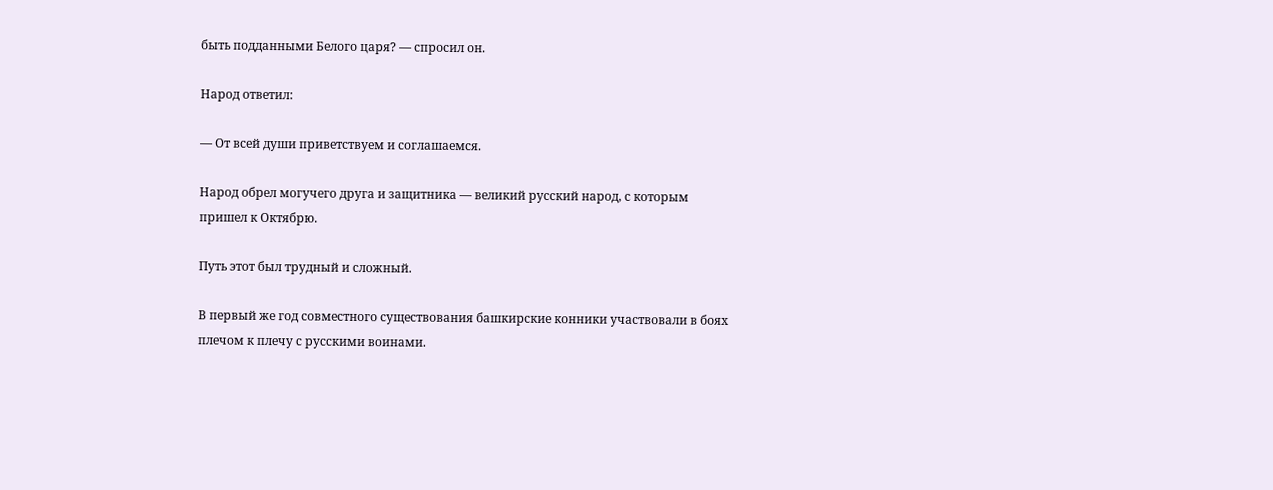быть подданными Белого царя? — спросил он.

Народ ответил:

— От всей души приветствуем и соглашаемся.

Народ обрел могучего друга и защитника — великий русский народ, с которым пришел к Октябрю.

Путь этот был трудный и сложный.

В первый же год совместного существования башкирские конники участвовали в боях плечом к плечу с русскими воинами.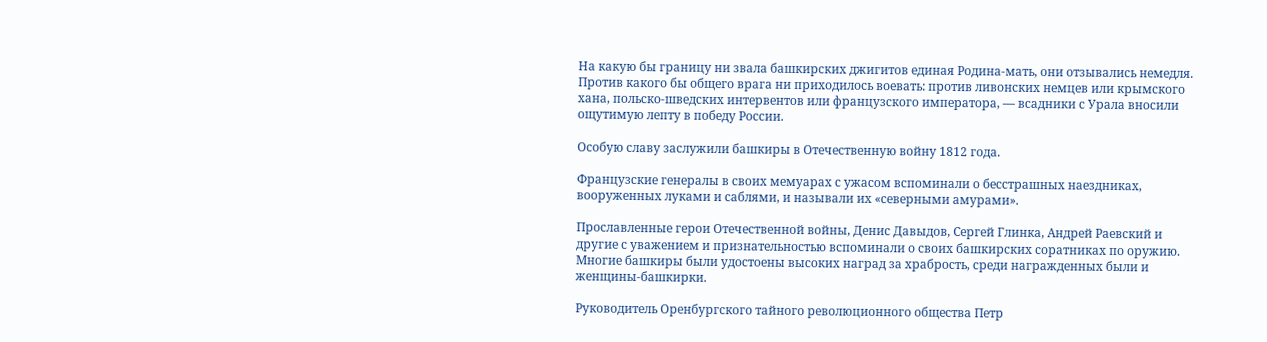На какую бы границу ни звала башкирских джигитов единая Родина-мать, они отзывались немедля. Против какого бы общего врага ни приходилось воевать: против ливонских немцев или крымского хана, польско-шведских интервентов или французского императора, — всадники с Урала вносили ощутимую лепту в победу России.

Особую славу заслужили башкиры в Отечественную войну 1812 года.

Французские генералы в своих мемуарах с ужасом вспоминали о бесстрашных наездниках, вооруженных луками и саблями, и называли их «северными амурами».

Прославленные герои Отечественной войны, Денис Давыдов, Сергей Глинка, Андрей Раевский и другие с уважением и признательностью вспоминали о своих башкирских соратниках по оружию. Многие башкиры были удостоены высоких наград за храбрость, среди награжденных были и женщины-башкирки.

Руководитель Оренбургского тайного революционного общества Петр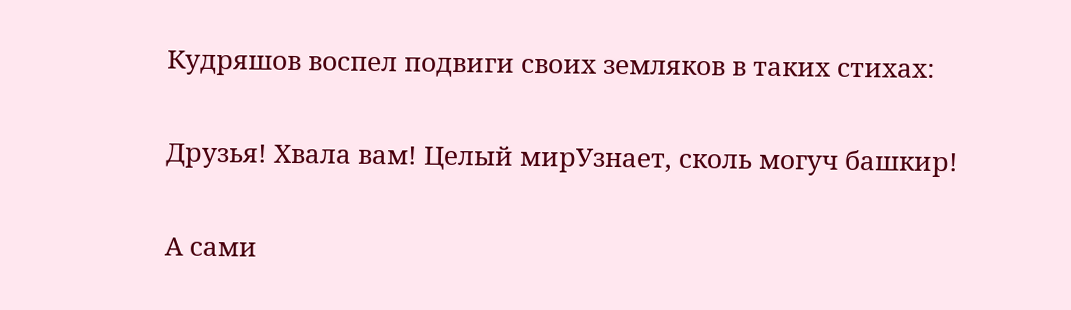Кудряшов воспел подвиги своих земляков в таких стихах:

Друзья! Хвала вам! Целый мирУзнает, сколь могуч башкир!

А сами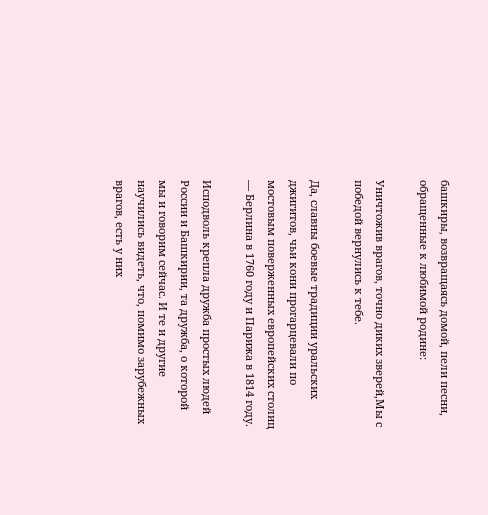башкиры, возвращаясь домой, пели песни, обращенные к любимой родине:

Уничтожив врагов, точно диких зверей,Мы с победой вернулись к тебе.

Да, славны боевые традиции уральских джигитов, чьи кони прогарцевали по мостовым поверженных европейских столиц — Берлина в 1760 году и Парижа в 1814 году.

Исподволь крепла дружба простых людей России и Башкирии, та дружба, о которой мы и говорим сейчас. И те и другие научились видеть, что, помимо зарубежных врагов, есть у них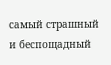самый страшный и беспощадный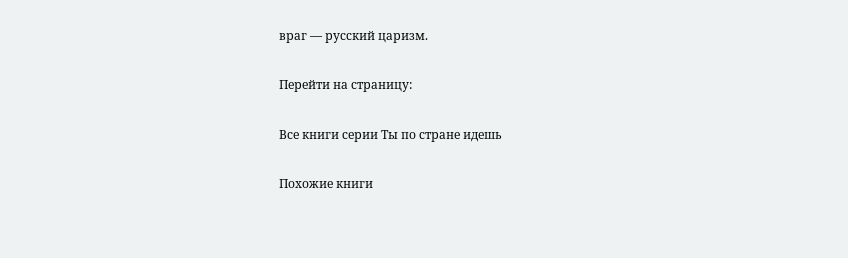враг — русский царизм.

Перейти на страницу:

Все книги серии Ты по стране идешь

Похожие книги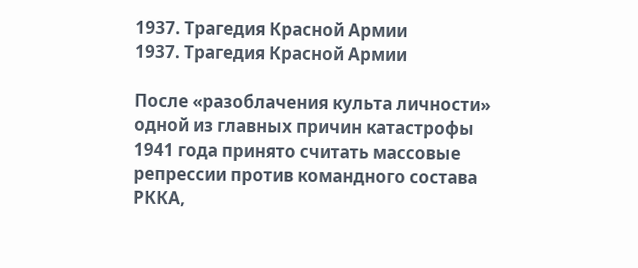1937. Трагедия Красной Армии
1937. Трагедия Красной Армии

После «разоблачения культа личности» одной из главных причин катастрофы 1941 года принято считать массовые репрессии против командного состава РККА,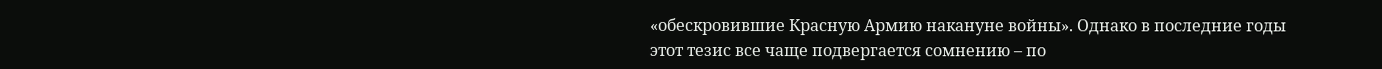«обескровившие Красную Армию накануне войны». Однако в последние годы этот тезис все чаще подвергается сомнению – по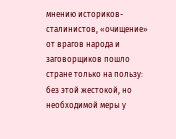мнению историков-сталинистов, «очищение» от врагов народа и заговорщиков пошло стране только на пользу: без этой жестокой, но необходимой меры у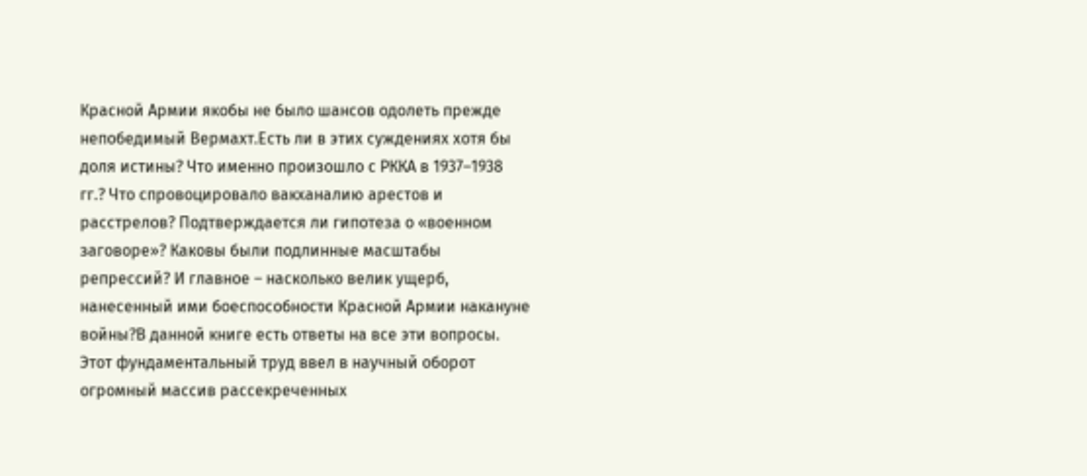Красной Армии якобы не было шансов одолеть прежде непобедимый Вермахт.Есть ли в этих суждениях хотя бы доля истины? Что именно произошло с РККА в 1937–1938 гг.? Что спровоцировало вакханалию арестов и расстрелов? Подтверждается ли гипотеза о «военном заговоре»? Каковы были подлинные масштабы репрессий? И главное – насколько велик ущерб, нанесенный ими боеспособности Красной Армии накануне войны?В данной книге есть ответы на все эти вопросы. Этот фундаментальный труд ввел в научный оборот огромный массив рассекреченных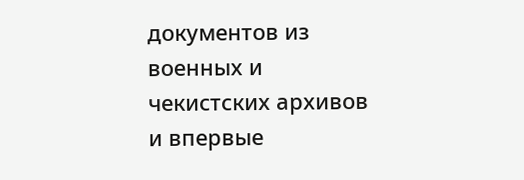документов из военных и чекистских архивов и впервые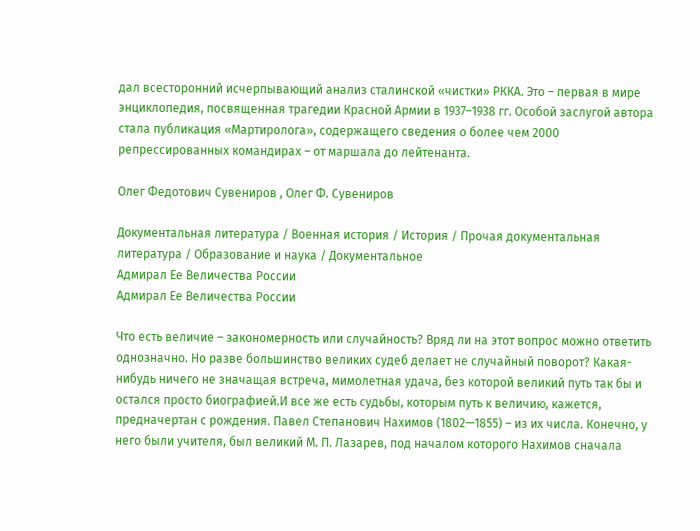дал всесторонний исчерпывающий анализ сталинской «чистки» РККА. Это – первая в мире энциклопедия, посвященная трагедии Красной Армии в 1937–1938 гг. Особой заслугой автора стала публикация «Мартиролога», содержащего сведения о более чем 2000 репрессированных командирах – от маршала до лейтенанта.

Олег Федотович Сувениров , Олег Ф. Сувениров

Документальная литература / Военная история / История / Прочая документальная литература / Образование и наука / Документальное
Адмирал Ее Величества России
Адмирал Ее Величества России

Что есть величие – закономерность или случайность? Вряд ли на этот вопрос можно ответить однозначно. Но разве большинство великих судеб делает не случайный поворот? Какая-нибудь ничего не значащая встреча, мимолетная удача, без которой великий путь так бы и остался просто биографией.И все же есть судьбы, которым путь к величию, кажется, предначертан с рождения. Павел Степанович Нахимов (1802—1855) – из их числа. Конечно, у него были учителя, был великий М. П. Лазарев, под началом которого Нахимов сначала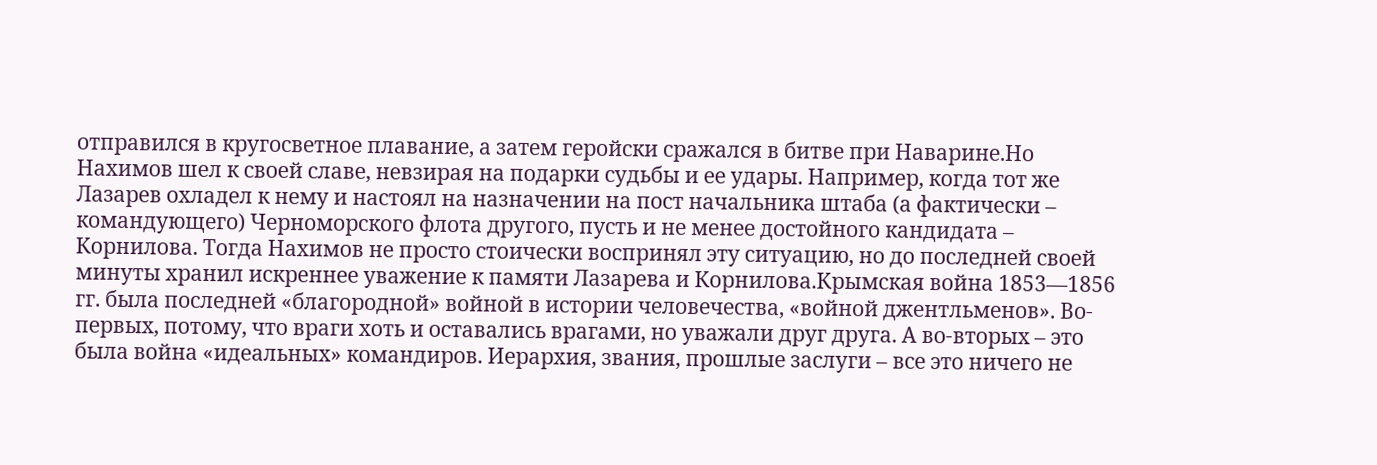отправился в кругосветное плавание, а затем геройски сражался в битве при Наварине.Но Нахимов шел к своей славе, невзирая на подарки судьбы и ее удары. Например, когда тот же Лазарев охладел к нему и настоял на назначении на пост начальника штаба (а фактически – командующего) Черноморского флота другого, пусть и не менее достойного кандидата – Корнилова. Тогда Нахимов не просто стоически воспринял эту ситуацию, но до последней своей минуты хранил искреннее уважение к памяти Лазарева и Корнилова.Крымская война 1853—1856 гг. была последней «благородной» войной в истории человечества, «войной джентльменов». Во-первых, потому, что враги хоть и оставались врагами, но уважали друг друга. А во-вторых – это была война «идеальных» командиров. Иерархия, звания, прошлые заслуги – все это ничего не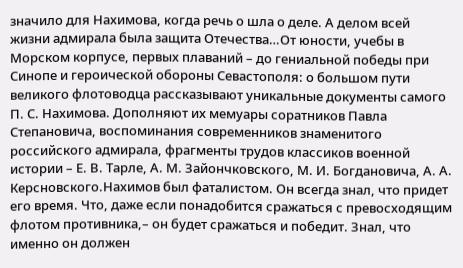значило для Нахимова, когда речь о шла о деле. А делом всей жизни адмирала была защита Отечества…От юности, учебы в Морском корпусе, первых плаваний – до гениальной победы при Синопе и героической обороны Севастополя: о большом пути великого флотоводца рассказывают уникальные документы самого П. С. Нахимова. Дополняют их мемуары соратников Павла Степановича, воспоминания современников знаменитого российского адмирала, фрагменты трудов классиков военной истории – Е. В. Тарле, А. М. Зайончковского, М. И. Богдановича, А. А. Керсновского.Нахимов был фаталистом. Он всегда знал, что придет его время. Что, даже если понадобится сражаться с превосходящим флотом противника,– он будет сражаться и победит. Знал, что именно он должен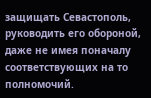защищать Севастополь, руководить его обороной, даже не имея поначалу соответствующих на то полномочий.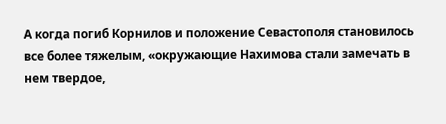А когда погиб Корнилов и положение Севастополя становилось все более тяжелым, «окружающие Нахимова стали замечать в нем твердое,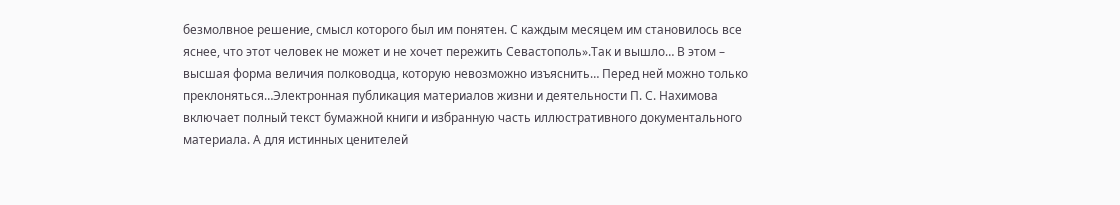безмолвное решение, смысл которого был им понятен. С каждым месяцем им становилось все яснее, что этот человек не может и не хочет пережить Севастополь».Так и вышло… В этом – высшая форма величия полководца, которую невозможно изъяснить… Перед ней можно только преклоняться…Электронная публикация материалов жизни и деятельности П. С. Нахимова включает полный текст бумажной книги и избранную часть иллюстративного документального материала. А для истинных ценителей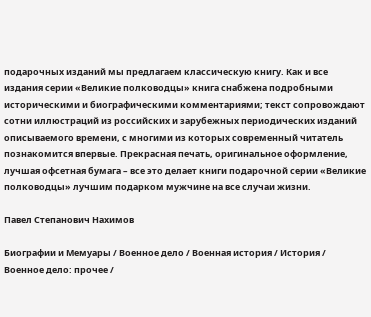подарочных изданий мы предлагаем классическую книгу. Как и все издания серии «Великие полководцы» книга снабжена подробными историческими и биографическими комментариями; текст сопровождают сотни иллюстраций из российских и зарубежных периодических изданий описываемого времени, с многими из которых современный читатель познакомится впервые. Прекрасная печать, оригинальное оформление, лучшая офсетная бумага – все это делает книги подарочной серии «Великие полководцы» лучшим подарком мужчине на все случаи жизни.

Павел Степанович Нахимов

Биографии и Мемуары / Военное дело / Военная история / История / Военное дело: прочее /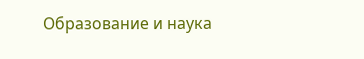Образование и наука